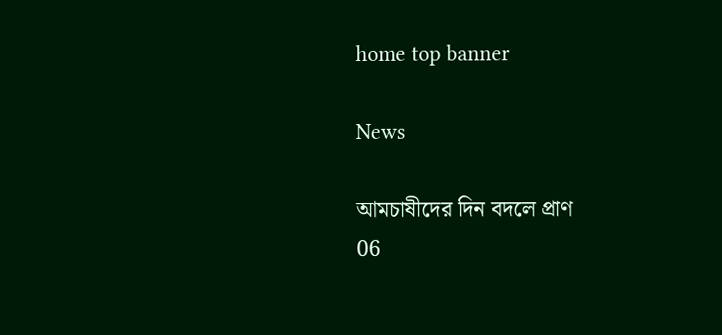home top banner

News

আমচাষীদের দিন বদলে প্রাণ
06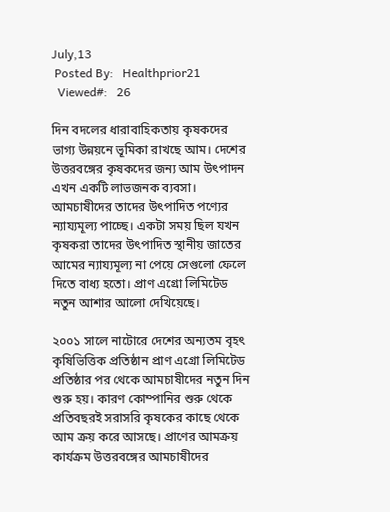July,13
 Posted By:   Healthprior21
  Viewed#:   26

দিন বদলের ধারাবাহিকতায় কৃষকদের ভাগ্য উন্নয়নে ভূমিকা রাখছে আম। দেশের উত্তরবঙ্গের কৃষকদের জন্য আম উৎপাদন এখন একটি লাভজনক ব্যবসা। আমচাষীদের তাদের উৎপাদিত পণ্যের ন্যায্যমূল্য পাচ্ছে। একটা সময় ছিল যখন কৃষকরা তাদের উৎপাদিত স্থানীয় জাতের আমের ন্যায্যমূল্য না পেয়ে সেগুলো ফেলে দিতে বাধ্য হতো। প্রাণ এগ্রো লিমিটেড নতুন আশার আলো দেখিয়েছে।

২০০১ সালে নাটোরে দেশের অন্যতম বৃহৎ কৃষিভিত্তিক প্রতিষ্ঠান প্রাণ এগ্রো লিমিটেড প্রতিষ্ঠার পর থেকে আমচাষীদের নতুন দিন শুরু হয়। কারণ কোম্পানির শুরু থেকে প্রতিবছরই সরাসরি কৃষকের কাছে থেকে আম ক্রয় করে আসছে। প্রাণের আমক্রয় কার্যক্রম উত্তরবঙ্গের আমচাষীদের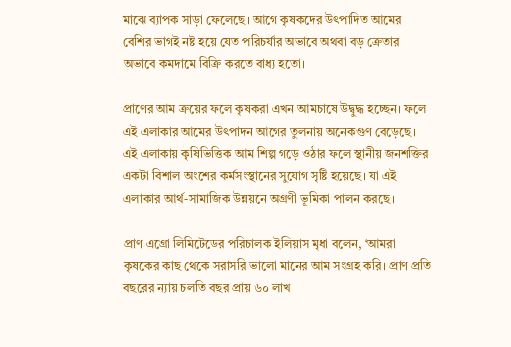মাঝে ব্যাপক সাড়া ফেলেছে। আগে কৃষকদের উৎপাদিত আমের বেশির ভাগই নষ্ট হয়ে যেত পরিচর্যার অভাবে অথবা বড় ক্রেতার অভাবে কমদামে বিক্রি করতে বাধ্য হতো।

প্রাণের আম ক্রয়ের ফলে কৃষকরা এখন আমচাষে উদ্বুদ্ধ হচ্ছেন। ফলে এই এলাকার আমের উৎপাদন আগের তুলনায় অনেকগুণ বেড়েছে। এই এলাকায় কৃষিভিত্তিক আম শিল্প গড়ে ওঠার ফলে স্থানীয় জনশক্তির একটা বিশাল অংশের কর্মসংস্থানের সুযোগ সৃষ্টি হয়েছে। যা এই এলাকার আর্থ-সামাজিক উন্নয়নে অগ্রণী ভূমিকা পালন করছে।

প্রাণ এগ্রো লিমিটেডের পরিচালক ইলিয়াস মৃধা বলেন, ‘আমরা কৃষকের কাছ থেকে সরাসরি ভালো মানের আম সংগ্রহ করি। প্রাণ প্রতি বছরের ন্যায় চলতি বছর প্রায় ৬০ লাখ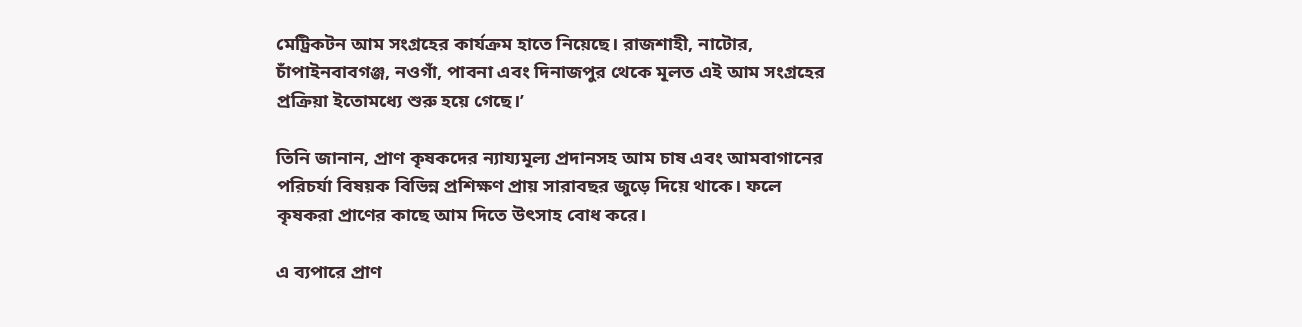মেট্রিকটন আম সংগ্রহের কার্যক্রম হাতে নিয়েছে। রাজশাহী, নাটোর, চাঁপাইনবাবগঞ্জ, নওগাঁ, পাবনা এবং দিনাজপুর থেকে মূলত এই আম সংগ্রহের প্রক্রিয়া ইতোমধ্যে শুরু হয়ে গেছে।’

তিনি জানান, প্রাণ কৃষকদের ন্যায্যমূল্য প্রদানসহ আম চাষ এবং আমবাগানের পরিচর্যা বিষয়ক বিভিন্ন প্রশিক্ষণ প্রায় সারাবছর জুড়ে দিয়ে থাকে। ফলে কৃষকরা প্রাণের কাছে আম দিতে উৎসাহ বোধ করে।

এ ব্যপারে প্রাণ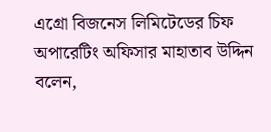এগ্রো বিজনেস লিমিটেডের চিফ অপারেটিং অফিসার মাহাতাব উদ্দিন বলেন,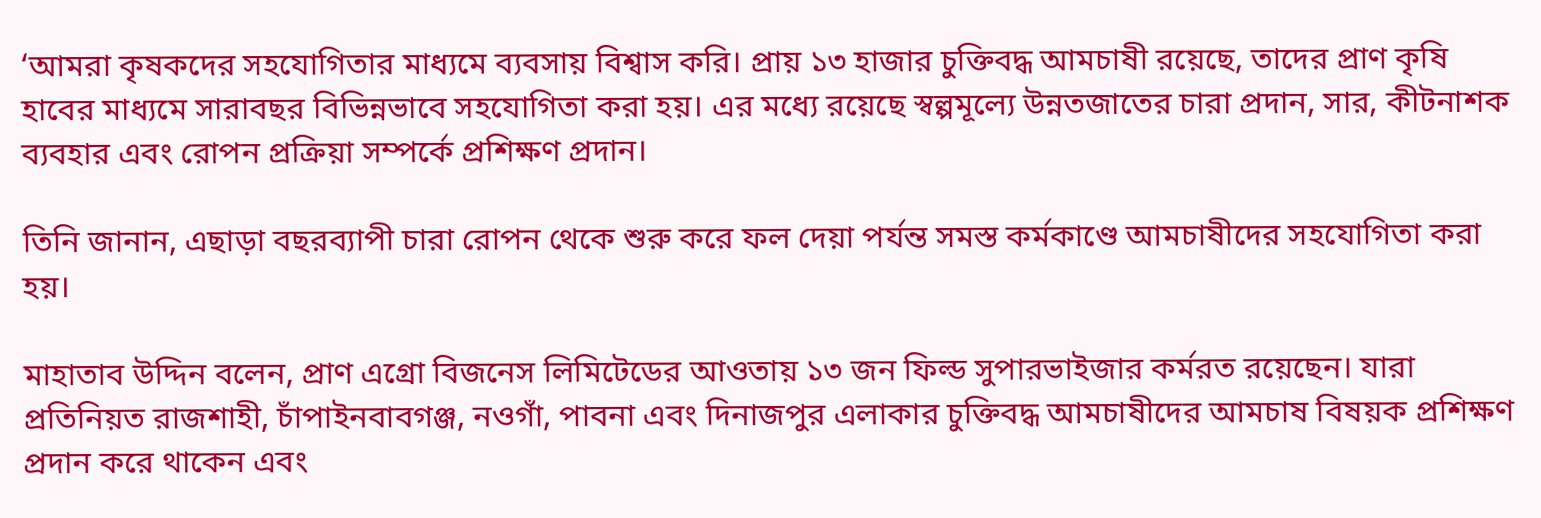‘আমরা কৃষকদের সহযোগিতার মাধ্যমে ব্যবসায় বিশ্বাস করি। প্রায় ১৩ হাজার চুক্তিবদ্ধ আমচাষী রয়েছে, তাদের প্রাণ কৃষি হাবের মাধ্যমে সারাবছর বিভিন্নভাবে সহযোগিতা করা হয়। এর মধ্যে রয়েছে স্বল্পমূল্যে উন্নতজাতের চারা প্রদান, সার, কীটনাশক ব্যবহার এবং রোপন প্রক্রিয়া সম্পর্কে প্রশিক্ষণ প্রদান।

তিনি জানান, এছাড়া বছরব্যাপী চারা রোপন থেকে শুরু করে ফল দেয়া পর্যন্ত সমস্ত কর্মকাণ্ডে আমচাষীদের সহযোগিতা করা হয়।

মাহাতাব উদ্দিন বলেন, প্রাণ এগ্রো বিজনেস লিমিটেডের আওতায় ১৩ জন ফিল্ড সুপারভাইজার কর্মরত রয়েছেন। যারা প্রতিনিয়ত রাজশাহী, চাঁপাইনবাবগঞ্জ, নওগাঁ, পাবনা এবং দিনাজপুর এলাকার চুক্তিবদ্ধ আমচাষীদের আমচাষ বিষয়ক প্রশিক্ষণ প্রদান করে থাকেন এবং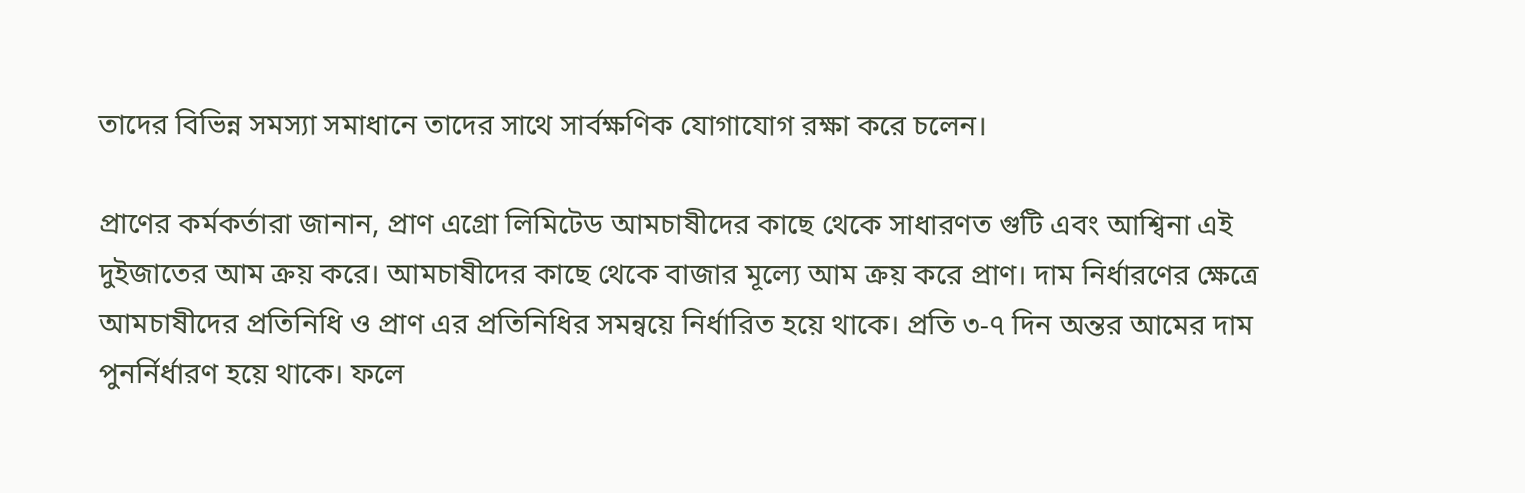তাদের বিভিন্ন সমস্যা সমাধানে তাদের সাথে সার্বক্ষণিক যোগাযোগ রক্ষা করে চলেন।

প্রাণের কর্মকর্তারা জানান, প্রাণ এগ্রো লিমিটেড আমচাষীদের কাছে থেকে সাধারণত গুটি এবং আশ্বিনা এই দুইজাতের আম ক্রয় করে। আমচাষীদের কাছে থেকে বাজার মূল্যে আম ক্রয় করে প্রাণ। দাম নির্ধারণের ক্ষেত্রে আমচাষীদের প্রতিনিধি ও প্রাণ এর প্রতিনিধির সমন্বয়ে নির্ধারিত হয়ে থাকে। প্রতি ৩-৭ দিন অন্তর আমের দাম পুনর্নির্ধারণ হয়ে থাকে। ফলে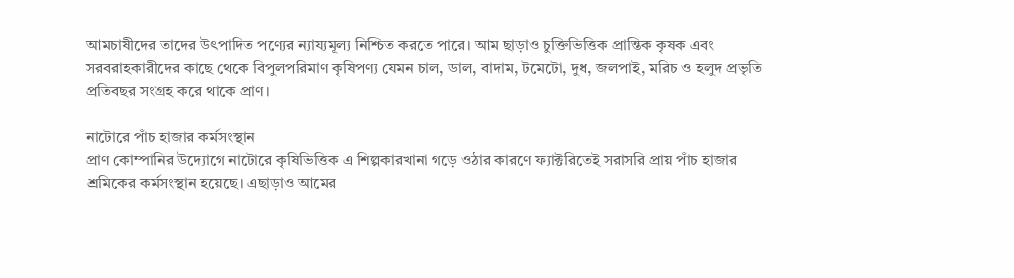আমচাষীদের তাদের উৎপাদিত পণ্যের ন্যায্যমূল্য নিশ্চিত করতে পারে। আম ছাড়াও চুক্তিভিত্তিক প্রান্তিক কৃষক এবং সরবরাহকারীদের কাছে থেকে বিপুলপরিমাণ কৃষিপণ্য যেমন চাল, ডাল, বাদাম, টমেটো, দুধ, জলপাই, মরিচ ও হলুদ প্রভৃতি প্রতিবছর সংগ্রহ করে থাকে প্রাণ।

নাটোরে পাঁচ হাজার কর্মসংস্থান
প্রাণ কোম্পানির উদ্যোগে নাটোরে কৃষিভিত্তিক এ শিল্পকারখানা গড়ে ওঠার কারণে ফ্যাক্টরিতেই সরাসরি প্রায় পাঁচ হাজার শ্রমিকের কর্মসংস্থান হয়েছে। এছাড়াও আমের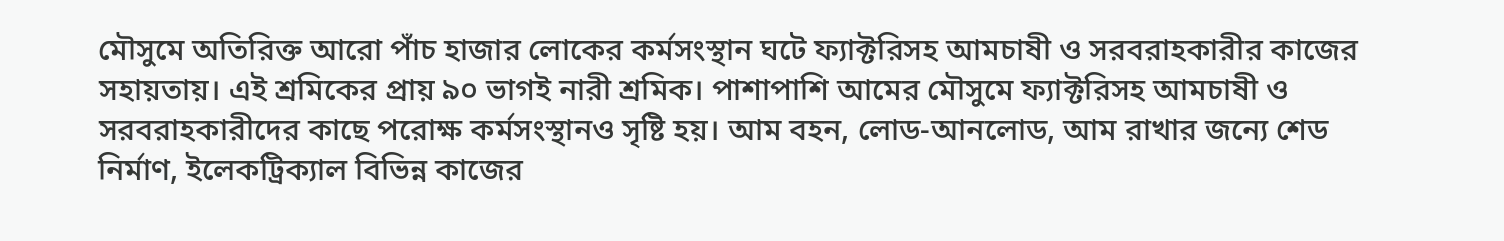মৌসুমে অতিরিক্ত আরো পাঁচ হাজার লোকের কর্মসংস্থান ঘটে ফ্যাক্টরিসহ আমচাষী ও সরবরাহকারীর কাজের সহায়তায়। এই শ্রমিকের প্রায় ৯০ ভাগই নারী শ্রমিক। পাশাপাশি আমের মৌসুমে ফ্যাক্টরিসহ আমচাষী ও সরবরাহকারীদের কাছে পরোক্ষ কর্মসংস্থানও সৃষ্টি হয়। আম বহন, লোড-আনলোড, আম রাখার জন্যে শেড নির্মাণ, ইলেকট্রিক্যাল বিভিন্ন কাজের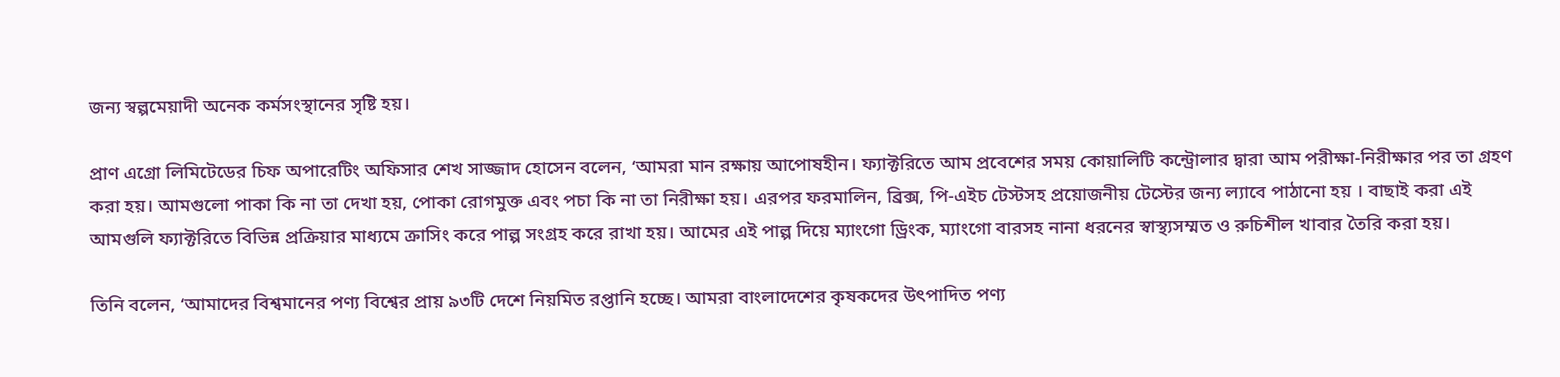জন্য স্বল্পমেয়াদী অনেক কর্মসংস্থানের সৃষ্টি হয়।

প্রাণ এগ্রো লিমিটেডের চিফ অপারেটিং অফিসার শেখ সাজ্জাদ হোসেন বলেন, ‘আমরা মান রক্ষায় আপোষহীন। ফ্যাক্টরিতে আম প্রবেশের সময় কোয়ালিটি কন্ট্রোলার দ্বারা আম পরীক্ষা-নিরীক্ষার পর তা গ্রহণ করা হয়। আমগুলো পাকা কি না তা দেখা হয়, পোকা রোগমুক্ত এবং পচা কি না তা নিরীক্ষা হয়। এরপর ফরমালিন, ব্রিক্স, পি-এইচ টেস্টসহ প্রয়োজনীয় টেস্টের জন্য ল্যাবে পাঠানো হয় । বাছাই করা এই আমগুলি ফ্যাক্টরিতে বিভিন্ন প্রক্রিয়ার মাধ্যমে ক্রাসিং করে পাল্প সংগ্রহ করে রাখা হয়। আমের এই পাল্প দিয়ে ম্যাংগো ড্রিংক, ম্যাংগো বারসহ নানা ধরনের স্বাস্থ্যসম্মত ও রুচিশীল খাবার তৈরি করা হয়।

তিনি বলেন, ‘আমাদের বিশ্বমানের পণ্য বিশ্বের প্রায় ৯৩টি দেশে নিয়মিত রপ্তানি হচ্ছে। আমরা বাংলাদেশের কৃষকদের উৎপাদিত পণ্য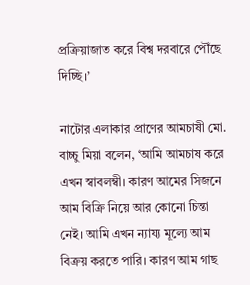প্রক্রিয়াজাত করে বিশ্ব দরবারে পৌঁছে দিচ্ছি।’

নাটোর এলাকার প্রাণের আমচাষী মো. বাচ্চু মিয়া বলেন, ‘আমি আমচাষ করে এখন স্বাবলম্বী। কারণ আমের সিজনে আম বিক্রি নিয়ে আর কোনো চিন্তা নেই। আমি এখন ন্যায্য মূল্যে আম বিক্রয় করতে পারি। কারণ আম গাছ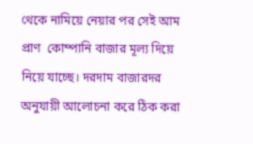থেকে নামিয়ে নেয়ার পর সেই আম প্রাণ  কোম্পানি বাজার মূল্য দিয়ে নিয়ে যাচ্ছে। দরদাম বাজারদর অনুযায়ী আলোচনা করে ঠিক করা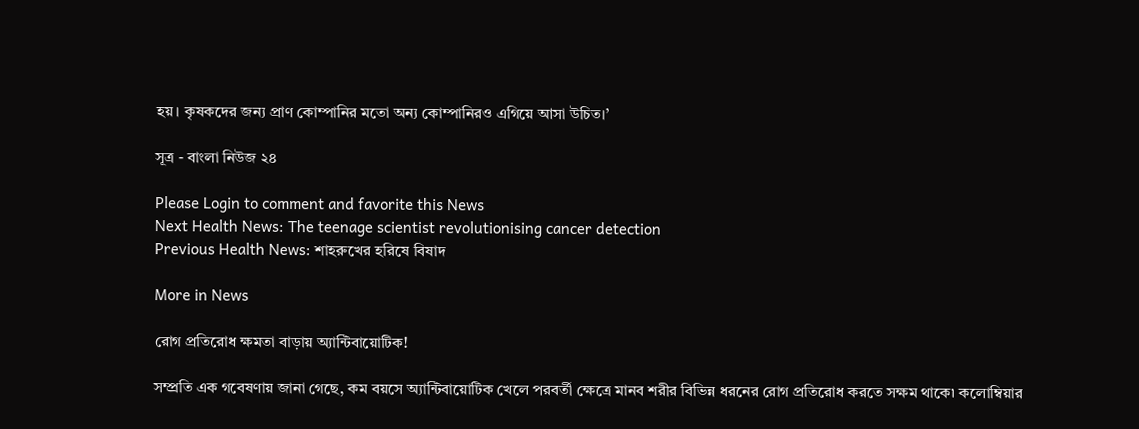হয়। কৃষকদের জন্য প্রাণ কোম্পানির মতো অন্য কোম্পানিরও এগিয়ে আসা উচিত।’

সূত্র - বাংলা নিউজ ২৪

Please Login to comment and favorite this News
Next Health News: The teenage scientist revolutionising cancer detection
Previous Health News: শাহরুখের হরিষে বিষাদ

More in News

রোগ প্রতিরোধ ক্ষমতা বাড়ায় অ্যান্টিবায়োটিক!

সম্প্রতি এক গবেষণায় জানা গেছে, কম বয়সে অ্যান্টিবায়োটিক খেলে পরবর্তী ক্ষেত্রে মানব শরীর বিভিন্ন ধরনের রোগ প্রতিরোধ করতে সক্ষম থাকে৷ কলোম্বিয়ার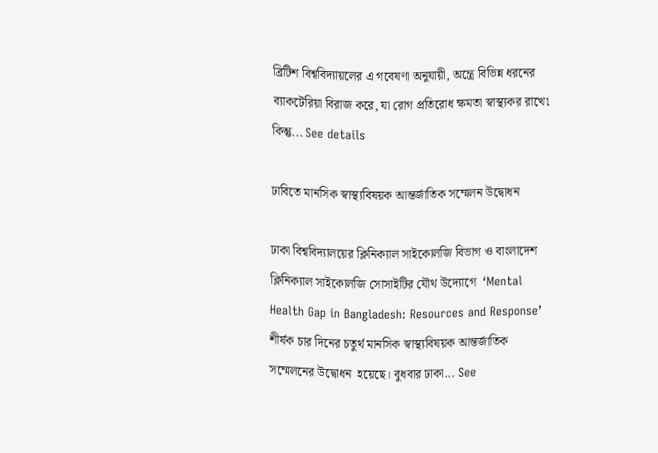ব্রিটিশ বিশ্ববিদ্যায়লের এ গবেষণা অনুযায়ী, অন্ত্রে বিভিন্ন ধরনের ব্যাকটেরিয়া বিরাজ করে, যা রোগ প্রতিরোধ ক্ষমতা স্বাস্থ্যকর রাখে৷ কিন্তু... See details

ঢাবিতে মানসিক স্বাস্থ্যবিষয়ক আন্তর্জাতিক সম্মেলন উদ্বোধন

ঢাকা বিশ্ববিদ্যালয়ের ক্লিনিক্যাল সাইকোলজি বিভাগ ও বাংলাদেশ ক্লিনিক্যাল সাইকোলজি সোসাইটির যৌথ উদ্যোগে  ‘Mental Health Gap in Bangladesh: Resources and Response’ শীর্ষক চার দিনের চতুর্থ মানসিক স্বাস্থ্যবিষয়ক আন্তর্জাতিক সম্মেলনের উদ্বোধন  হয়েছে। বুধবার ঢাকা... See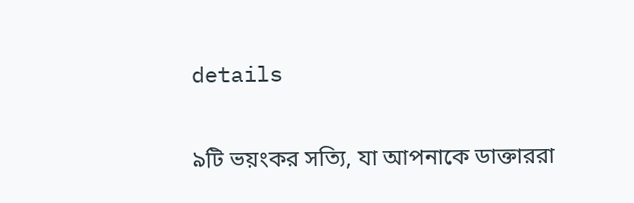details

৯টি ভয়ংকর সত্যি, যা আপনাকে ডাক্তাররা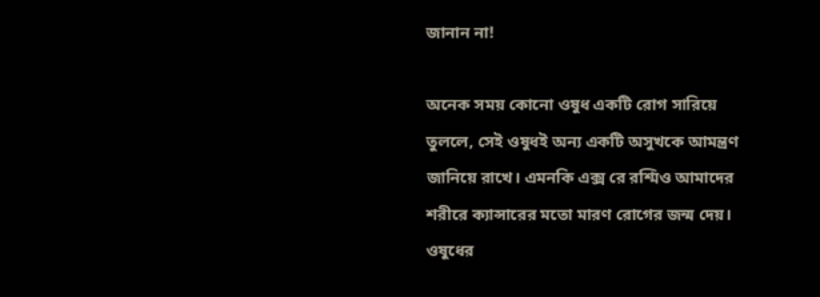জানান না!

অনেক সময় কোনো ওষুধ একটি রোগ সারিয়ে তুললে, সেই ওষুধই অন্য একটি অসুখকে আমন্ত্রণ জানিয়ে রাখে। এমনকি এক্স রে রশ্মিও আমাদের শরীরে ক্যান্সারের মতো মারণ রোগের জন্ম দেয়। ওষুধের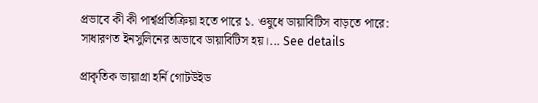প্রভাবে কী কী পার্শ্বপ্রতিক্রিয়া হতে পারে ১. ওষুধে ডায়াবিটিস বাড়তে পারে: সাধারণত ইনসুলিনের অভাবে ডায়াবিটিস হয়।... See details

প্রাকৃতিক ভায়াগ্রা হর্নি গোটউইড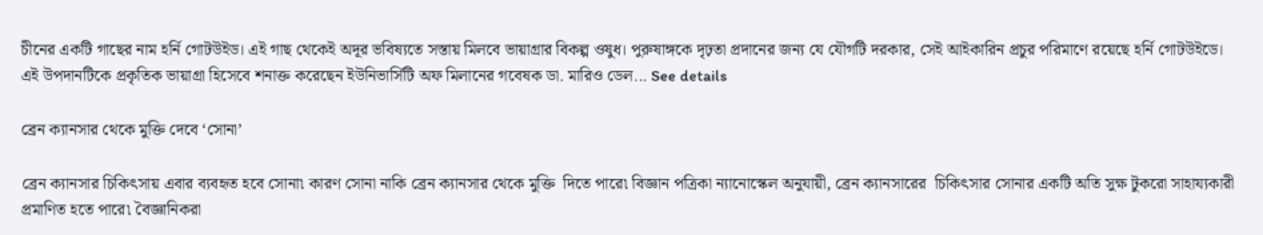চীনের একটি গাছের নাম হর্নি গোটউইড। এই গাছ থেকেই অদূর ভবিষ্যতে সস্তায় মিলবে ভায়াগ্রার বিকল্প ওষুধ। পুরুষাঙ্গকে দৃঢ়তা প্রদানের জন্য যে যৌগটি দরকার, সেই আইকারিন প্রচুর পরিমাণে রয়েছে হর্নি গোটউইডে। এই উপদানটিকে প্রকৃতিক ভায়াগ্রা হিসেবে শনাক্ত করেছেন ইউনিভার্সিটি অফ মিলানের গবেষক ডা. মারিও ডেল... See details

ব্রেন ক্যানসার থেকে মুক্তি দেবে ‘সোনা’

ব্রেন ক্যানসার চিকিৎসায় এবার ব্যবহৃত হবে সোনা৷ কারণ সোনা নাকি ব্রেন ক্যানসার থেকে মুক্তি  দিতে পারে৷ বিজ্ঞান পত্রিকা ন্যানোস্কেল অনুযায়ী, ব্রেন ক্যানসারের  চিকিৎসার সোনার একটি অতি সুক্ষ টুকরো সাহায্যকারী প্রমাণিত হতে পারে৷ বৈজ্ঞানিকরা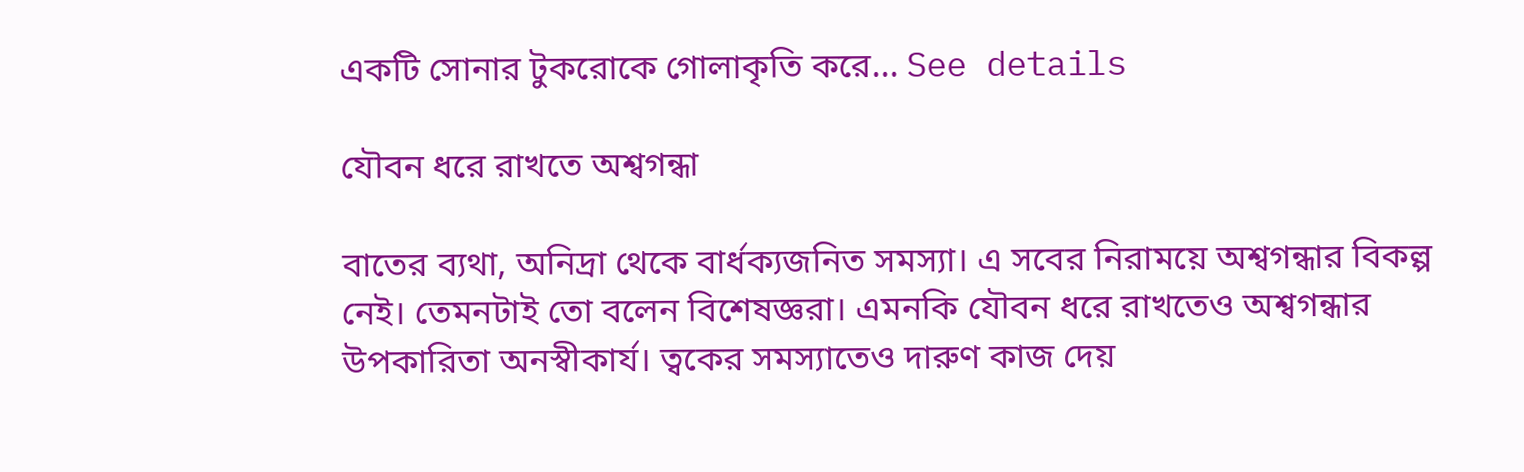একটি সোনার টুকরোকে গোলাকৃতি করে... See details

যৌবন ধরে রাখতে অশ্বগন্ধা

বাতের ব্যথা, অনিদ্রা থেকে বার্ধক্যজনিত সমস্যা। এ সবের নিরাময়ে অশ্বগন্ধার বিকল্প নেই। তেমনটাই তো বলেন বিশেষজ্ঞরা। এমনকি যৌবন ধরে রাখতেও অশ্বগন্ধার উপকারিতা অনস্বীকার্য। ত্বকের সমস্যাতেও দারুণ কাজ দেয়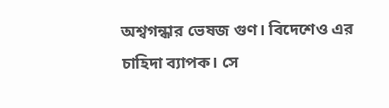অশ্বগন্ধার ভেষজ গুণ। বিদেশেও এর চাহিদা ব্যাপক। সে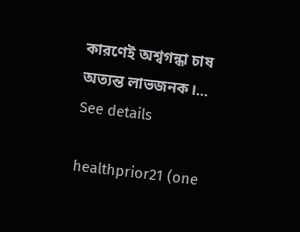কারণেই অশ্বগন্ধা চাষ অত্যন্ত লাভজনক।... See details

healthprior21 (one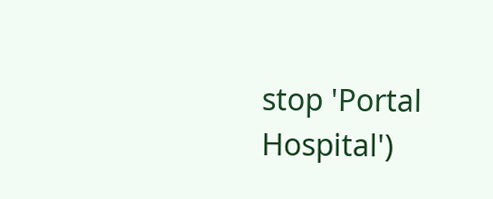stop 'Portal Hospital')